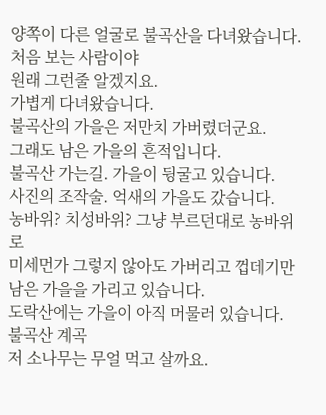양쪽이 다른 얼굴로 불곡산을 다녀왔습니다.
처음 보는 사람이야
원래 그런줄 알겠지요.
가볍게 다녀왔습니다.
불곡산의 가을은 저만치 가버렸더군요.
그래도 남은 가을의 흔적입니다.
불곡산 가는길. 가을이 뒹굴고 있습니다.
사진의 조작술. 억새의 가을도 갔습니다.
농바위? 치성바위? 그냥 부르던대로 농바위로
미세먼가 그렇지 않아도 가버리고 껍데기만 남은 가을을 가리고 있습니다.
도락산에는 가을이 아직 머물러 있습니다.
불곡산 계곡
저 소나무는 무얼 먹고 살까요.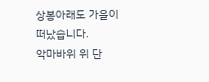상봉아래도 가을이 떠났습니다.
악마바위 위 단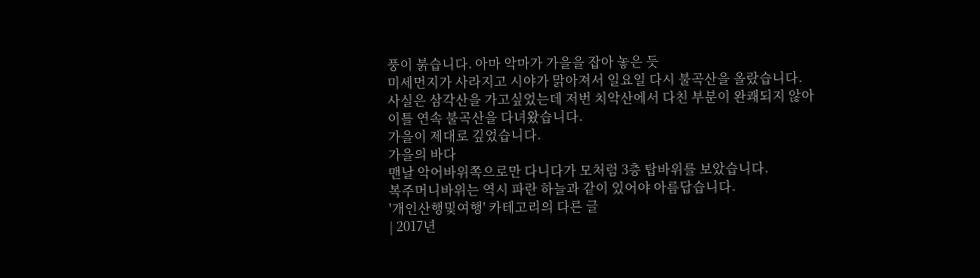풍이 붉습니다. 아마 악마가 가을을 잡아 놓은 듯
미세먼지가 사라지고 시야가 맑아져서 일요일 다시 불곡산을 올랐습니다.
사실은 삼각산을 가고싶었는데 저번 치악산에서 다친 부분이 완쾌되지 않아 이틀 연속 불곡산을 다녀왔습니다.
가을이 제대로 깊었습니다.
가을의 바다
맨날 악어바위쪽으로만 다니다가 모처럼 3층 탑바위를 보았습니다.
복주머니바위는 역시 파란 하늘과 같이 있어야 아름답습니다.
'개인산행및여행' 카테고리의 다른 글
| 2017년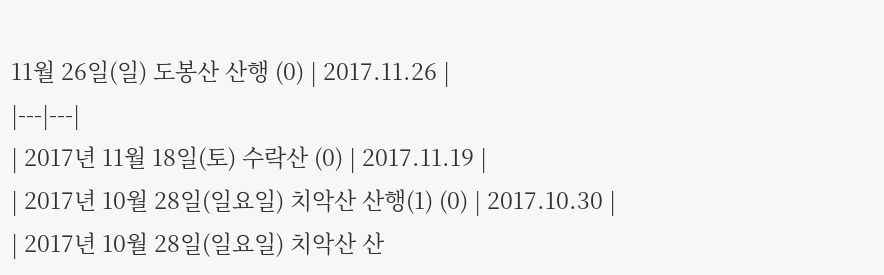11월 26일(일) 도봉산 산행 (0) | 2017.11.26 |
|---|---|
| 2017년 11월 18일(토) 수락산 (0) | 2017.11.19 |
| 2017년 10월 28일(일요일) 치악산 산행(1) (0) | 2017.10.30 |
| 2017년 10월 28일(일요일) 치악산 산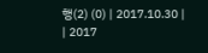행(2) (0) | 2017.10.30 |
| 2017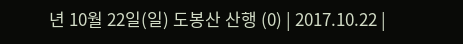년 10월 22일(일) 도봉산 산행 (0) | 2017.10.22 |